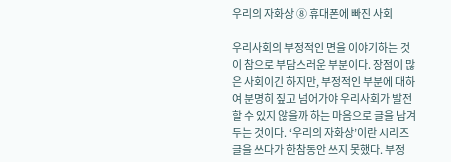우리의 자화상 ⑧ 휴대폰에 빠진 사회

우리사회의 부정적인 면을 이야기하는 것이 참으로 부담스러운 부분이다. 장점이 많은 사회이긴 하지만, 부정적인 부분에 대하여 분명히 짚고 넘어가야 우리사회가 발전할 수 있지 않을까 하는 마음으로 글을 남겨 두는 것이다. ‘우리의 자화상’이란 시리즈 글을 쓰다가 한참동안 쓰지 못했다. 부정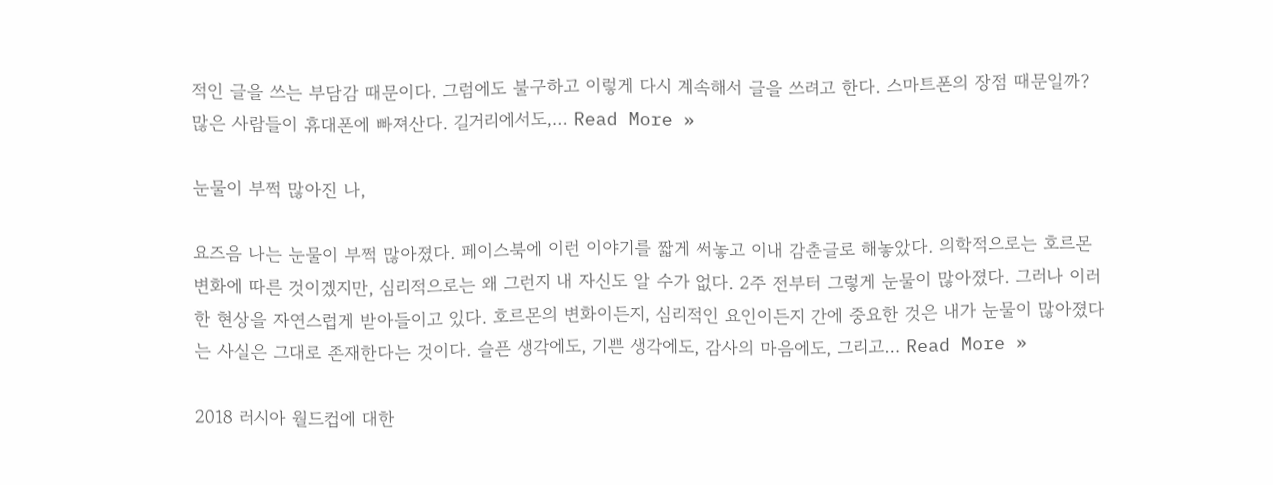적인 글을 쓰는 부담감 때문이다. 그럼에도 불구하고 이렇게 다시 계속해서 글을 쓰려고 한다. 스마트폰의 장점 때문일까? 많은 사람들이 휴대폰에 빠져산다. 길거리에서도,… Read More »

눈물이 부쩍 많아진 나,

요즈음 나는 눈물이 부쩍 많아졌다. 페이스북에 이런 이야기를 짧게 써놓고 이내 감춘글로 해놓았다. 의학적으로는 호르몬 변화에 따른 것이겠지만, 심리적으로는 왜 그런지 내 자신도 알 수가 없다. 2주 전부터 그렇게 눈물이 많아졌다. 그러나 이러한 현상을 자연스럽게 받아들이고 있다. 호르몬의 변화이든지, 심리적인 요인이든지 간에 중요한 것은 내가 눈물이 많아졌다는 사실은 그대로 존재한다는 것이다. 슬픈 생각에도, 기쁜 생각에도, 감사의 마음에도, 그리고… Read More »

2018 러시아 월드컵에 대한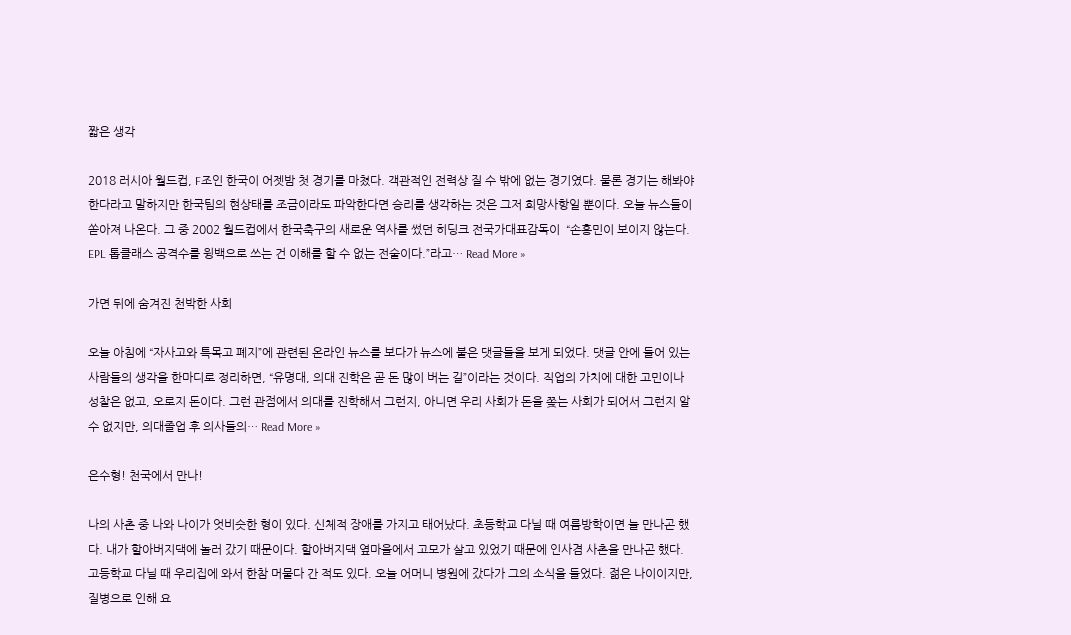짧은 생각

2018 러시아 월드컵, F조인 한국이 어젯밤 첫 경기를 마쳤다. 객관적인 전력상 질 수 밖에 없는 경기였다. 물론 경기는 해봐야한다라고 말하지만 한국팀의 현상태를 조금이라도 파악한다면 승리를 생각하는 것은 그저 희망사항일 뿐이다. 오늘 뉴스들이 쏟아져 나온다. 그 중 2002 월드컵에서 한국축구의 새로운 역사를 썼던 히딩크 전국가대표감독이  “손흥민이 보이지 않는다. EPL 톱클래스 공격수를 윙백으로 쓰는 건 이해를 할 수 없는 전술이다.”라고… Read More »

가면 뒤에 숨겨진 천박한 사회

오늘 아침에 “자사고와 특목고 폐지”에 관련된 온라인 뉴스를 보다가 뉴스에 붙은 댓글들을 보게 되었다. 댓글 안에 들어 있는 사람들의 생각을 한마디로 정리하면, “유명대, 의대 진학은 곧 돈 많이 버는 길”이라는 것이다. 직업의 가치에 대한 고민이나 성찰은 없고, 오로지 돈이다. 그런 관점에서 의대를 진학해서 그런지, 아니면 우리 사회가 돈을 쫒는 사회가 되어서 그런지 알 수 없지만, 의대졸업 후 의사들의… Read More »

은수형! 천국에서 만나!

나의 사촌 중 나와 나이가 엇비슷한 형이 있다. 신체적 장애를 가지고 태어났다. 초등학교 다닐 때 여름방학이면 늘 만나곤 했다. 내가 할아버지댁에 놀러 갔기 때문이다. 할아버지댁 옆마을에서 고모가 살고 있었기 때문에 인사겸 사촌을 만나곤 했다. 고등학교 다닐 때 우리집에 와서 한참 머물다 간 적도 있다. 오늘 어머니 병원에 갔다가 그의 소식을 들었다. 젊은 나이이지만, 질병으로 인해 요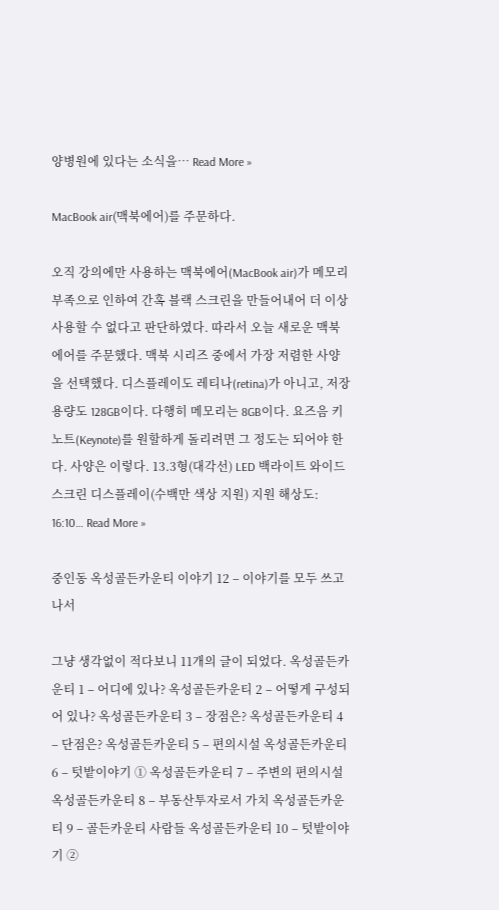양병원에 있다는 소식을… Read More »

MacBook air(맥북에어)를 주문하다.

오직 강의에만 사용하는 맥북에어(MacBook air)가 메모리 부족으로 인하여 간혹 블랙 스크린을 만들어내어 더 이상 사용할 수 없다고 판단하였다. 따라서 오늘 새로운 맥북에어를 주문했다. 맥북 시리즈 중에서 가장 저렴한 사양을 선택했다. 디스플레이도 레티나(retina)가 아니고, 저장용량도 128GB이다. 다행히 메모리는 8GB이다. 요즈음 키노트(Keynote)를 원할하게 돌리려면 그 정도는 되어야 한다. 사양은 이렇다. 13.3형(대각선) LED 백라이트 와이드스크린 디스플레이(수백만 색상 지원) 지원 해상도: 16:10… Read More »

중인동 옥성골든카운티 이야기 12 – 이야기를 모두 쓰고 나서

그냥 생각없이 적다보니 11개의 글이 되었다. 옥성골든카운티 1 – 어디에 있나? 옥성골든카운티 2 – 어떻게 구성되어 있나? 옥성골든카운티 3 – 장점은? 옥성골든카운티 4 – 단점은? 옥성골든카운티 5 – 편의시설 옥성골든카운티 6 – 텃밭이야기 ① 옥성골든카운티 7 – 주변의 편의시설 옥성골든카운티 8 – 부동산투자로서 가치 옥성골든카운티 9 – 골든카운티 사람들 옥성골든카운티 10 – 텃밭이야기 ②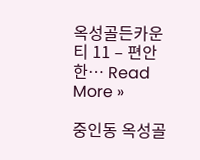옥성골든카운티 11 – 편안한… Read More »

중인동 옥성골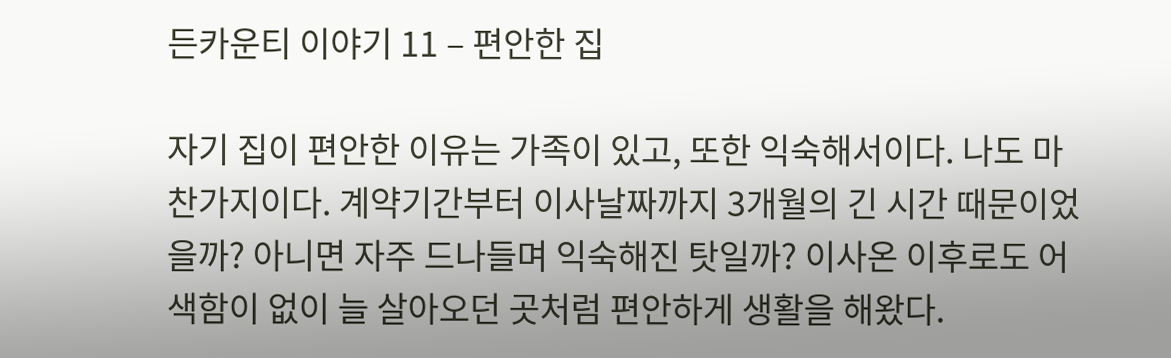든카운티 이야기 11 – 편안한 집

자기 집이 편안한 이유는 가족이 있고, 또한 익숙해서이다. 나도 마찬가지이다. 계약기간부터 이사날짜까지 3개월의 긴 시간 때문이었을까? 아니면 자주 드나들며 익숙해진 탓일까? 이사온 이후로도 어색함이 없이 늘 살아오던 곳처럼 편안하게 생활을 해왔다.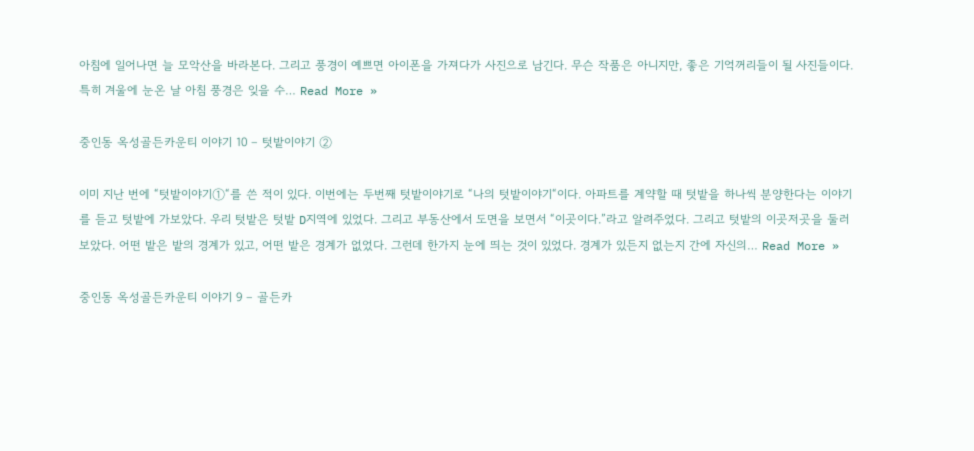아침에 일어나면 늘 모악산을 바라본다. 그리고 풍경이 예쁘면 아이폰을 가져다가 사진으로 남긴다. 무슨 작품은 아니지만, 좋은 기억꺼리들이 될 사진들이다. 특히 겨울에 눈온 날 아침 풍경은 잊을 수… Read More »

중인동 옥성골든카운티 이야기 10 – 텃밭이야기 ②

이미 지난 번에 “텃밭이야기①“를 쓴 적이 있다. 이번에는 두번째 텃밭이야기로 “나의 텃밭이야기“이다. 아파트를 계약할 때 텃밭을 하나씩 분양한다는 이야기를 듣고 텃밭에 가보았다. 우리 텃밭은 텃밭 D지역에 있었다. 그리고 부동산에서 도면을 보면서 “이곳이다.”라고 알려주었다. 그리고 텃밭의 이곳저곳을 둘러 보았다. 어떤 밭은 밭의 경계가 있고, 어떤 밭은 경계가 없었다. 그런데 한가지 눈에 띄는 것이 있었다. 경계가 있든지 없는지 간에 자신의… Read More »

중인동 옥성골든카운티 이야기 9 – 골든카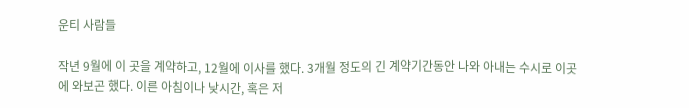운티 사람들

작년 9월에 이 곳을 계약하고, 12월에 이사를 했다. 3개월 정도의 긴 계약기간동안 나와 아내는 수시로 이곳에 와보곤 했다. 이른 아침이나 낮시간, 혹은 저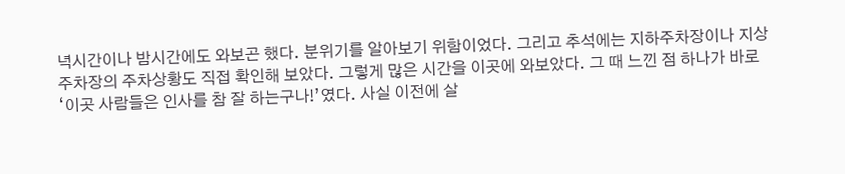녁시간이나 밤시간에도 와보곤 했다. 분위기를 알아보기 위함이었다. 그리고 추석에는 지하주차장이나 지상주차장의 주차상황도 직접 확인해 보았다. 그렇게 많은 시간을 이곳에 와보았다. 그 때 느낀 점 하나가 바로 ‘이곳 사람들은 인사를 참 잘 하는구나!’였다. 사실 이전에 살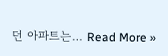던 아파트는… Read More »